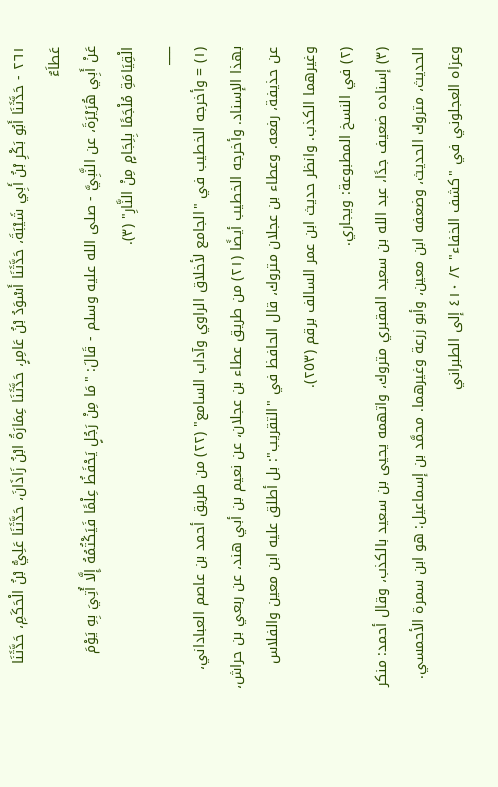٢٦١ - حَدَّثَنَا أَبُو بَكْرِ بْنُ أَبِي شَيْبَةَ، حَدَّثَنَا أَسْوَدُ بْنُ عَامِرٍ، حَدَّثَنَا عِمَارَةُ ابْنُ زَاذَانَ، حَدَّثَنَا عَلِيُّ بْنُ الْحَكَمِ، حَدَّثَنَا عَطاَءٌ
عَنْ أَبِي هُرَيْرَةَ، عن النَّبِيَّ - صلى الله عليه وسلم - قَالَ: "مَا مِنْ رَجُلٍ يَحْفَظُ عِلْمًا فَيَكْتُمُهُ إِلَّا أُتِيَ بِهِ يَوْمَ الْقِيَامَةِ مُلْجَمًا بِلِجَامٍ مِنْ النَّارِ" (٣).
___
(١) = وأخرجه الخطيب في "الجامع لأخلاق الراوي وآداب السامع" (٢٢) من طريق أحمد بن عاصم العباداني، بهذا الإسناد. وأخرجه الخطيب أيضًا (٢١) من طريق عطاء بن عجلان، عن نعيم بن أبي هند، عن ربعي بن حراش، عن حذيفة، رفعه. وعطاء بن عجلان متروك، قال الحافظ في "التقريب": بل أطلق عليه ابن معين والفلاس وغيرهما الكذب. وانظر حديث ابن عمر السالف برقم (٢٥٣).
(٢) في النسخ المطبوعة: ويجاري.
(٣) إسناده ضعيف جدًا، عبد الله بن سعيد المقبري متروك، واتهمه يحيى بن سعيد بالكذب، وقال أحمد: منكر الحديث، متروك الحديث، وضعفه ابن معين، وأبو زرعة وغيرهما. محمَّد بن إسماعيل: هو ابن سمرة الأحمسي. وعزاه العجلوني في "كشف الخفاء" ٢/ ٤١٠ إلى الطبراني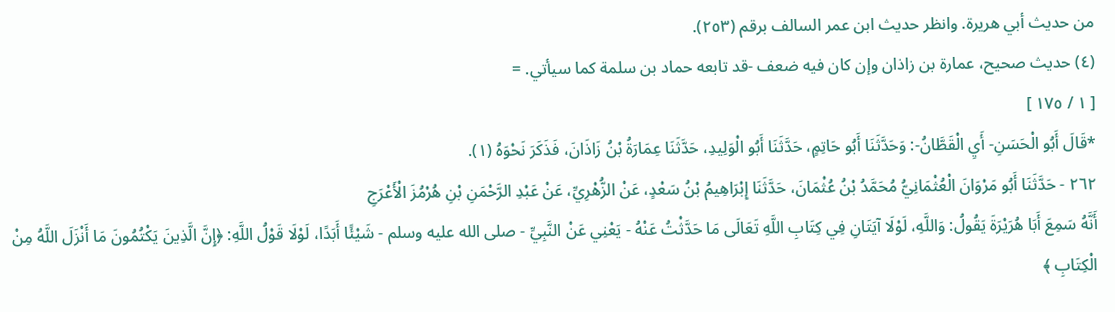من حديث أبي هريرة. وانظر حديث ابن عمر السالف برقم (٢٥٣).
(٤) حديث صحيح، عمارة بن زاذان وإن كان فيه ضعف -قد تابعه حماد بن سلمة كما سيأتي. =
[ ١ / ١٧٥ ]
*قَالَ أَبُو الْحَسَنِ- أَيِ الْقَطَّانُ-: وَحَدَّثَنَا أَبُو حَاتِمٍ، حَدَّثَنَا أَبُو الْوَلِيدِ، حَدَّثَنَا عِمَارَةُ بْنُ زَاذَانَ، فَذَكَرَ نَحْوَهُ (١).
٢٦٢ - حَدَّثَنَا أَبُو مَرْوَانَ الْعُثْمَانِيُّ مُحَمَّدُ بْنُ عُثْمَانَ، حَدَّثَنَا إِبْرَاهِيمُ بْنُ سَعْدٍ، عَنْ الزُّهْرِيِّ، عَنْ عَبْدِ الرَّحْمَنِ بْنِ هُرْمُزَ الْأَعْرَجِ
أَنَّهُ سَمِعَ أَبَا هُرَيْرَةَ يَقُولُ: وَاللَّهِ، لَوْلَا آيَتَانِ فِي كِتَابِ اللَّهِ تَعَالَى مَا حَدَّثْتُ عَنْهُ - يَعْنِي عَنْ النَّبِيِّ - صلى الله عليه وسلم - شَيْئًا أَبَدًا، لَوْلَا قَوْلُ اللَّهِ: ﴿إِنَّ الَّذِينَ يَكْتُمُونَ مَا أَنْزَلَ اللَّهُ مِنْ الْكِتَابِ ﴾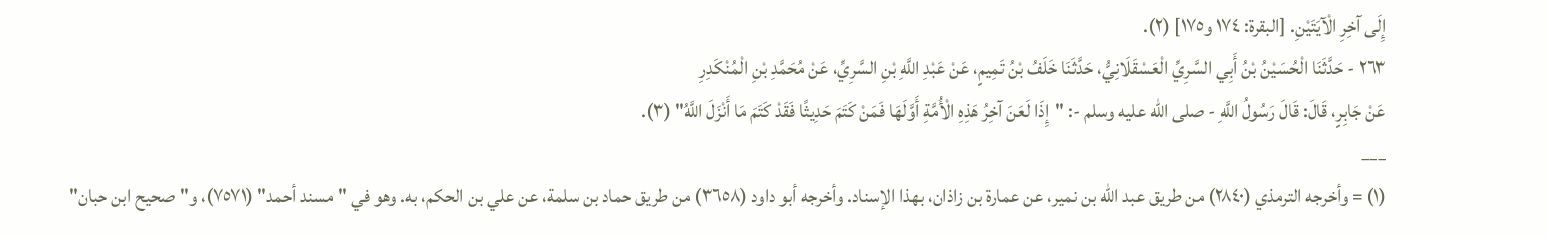إِلَى آخِرِ الْآيَتَيْنِ. [البقرة: ١٧٤ و١٧٥] (٢).
٢٦٣ - حَدَّثَنَا الْحُسَيْنُ بْنُ أَبِي السَّرِيِّ الْعَسْقَلَانِيُّ، حَدَّثَنَا خَلَفُ بْنُ تَمِيمٍ، عَنْ عَبْدِ اللَّهِ بْنِ السَّرِيِّ، عَنْ مُحَمَّدِ بْنِ الْمُنْكَدِرِ
عَنْ جَابِرٍ، قَالَ: قَالَ رَسُولُ اللَّهِ - صلى الله عليه وسلم -: "إِذَا لَعَنَ آخِرُ هَذِهِ الْأُمَّةِ أَوَّلَهَا فَمَنْ كَتَمَ حَدِيثًا فَقَدْ كَتَمَ مَا أَنْزَلَ اللَّهُ" (٣).
___
(١) = وأخرجه الترمذي (٢٨٤٠) من طريق عبد الله بن نمير، عن عمارة بن زاذان، بهذا الإسناد. وأخرجه أبو داود (٣٦٥٨) من طريق حماد بن سلمة، عن علي بن الحكم، به. وهو في "مسند أحمد" (٧٥٧١)، و"صحيح ابن حبان"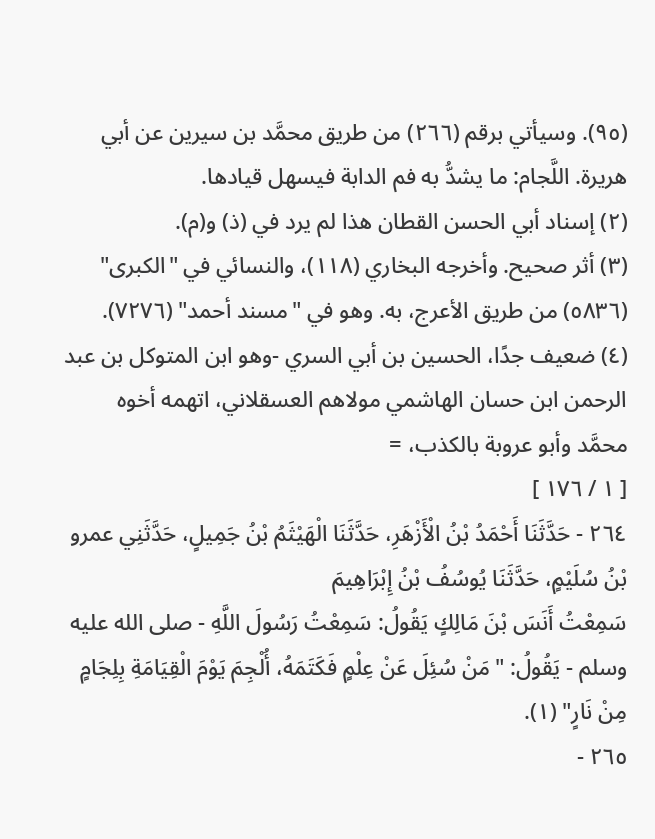(٩٥). وسيأتي برقم (٢٦٦) من طريق محمَّد بن سيرين عن أبي هريرة. اللَّجام: ما يشدُّ به فم الدابة فيسهل قيادها.
(٢) إسناد أبي الحسن القطان هذا لم يرد في (ذ) و(م).
(٣) أثر صحيح. وأخرجه البخاري (١١٨)، والنسائي في "الكبرى" (٥٨٣٦) من طريق الأعرج، به. وهو في "مسند أحمد" (٧٢٧٦).
(٤) ضعيف جدًا، الحسين بن أبي السري -وهو ابن المتوكل بن عبد الرحمن ابن حسان الهاشمي مولاهم العسقلاني، اتهمه أخوه محمَّد وأبو عروبة بالكذب، =
[ ١ / ١٧٦ ]
٢٦٤ - حَدَّثَنَا أَحْمَدُ بْنُ الْأَزْهَرِ، حَدَّثَنَا الْهَيْثَمُ بْنُ جَمِيلٍ، حَدَّثَنِي عمرو بْنُ سُلَيْمٍ، حَدَّثَنَا يُوسُفُ بْنُ إِبْرَاهِيمَ
سَمِعْتُ أَنَسَ بْنَ مَالِكٍ يَقُولُ: سَمِعْتُ رَسُولَ اللَّهِ - صلى الله عليه وسلم - يَقُولُ: "مَنْ سُئِلَ عَنْ عِلْمٍ فَكَتَمَهُ، أُلْجِمَ يَوْمَ الْقِيَامَةِ بِلِجَامٍ مِنْ نَارٍ" (١).
٢٦٥ -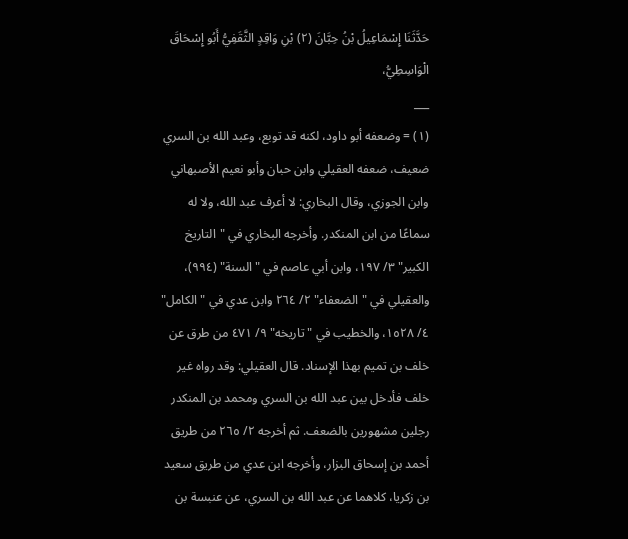حَدَّثَنَا إِسْمَاعِيلُ بْنُ حِبَّانَ (٢) بْنِ وَاقِدٍ الثَّقَفِيُّ أَبُو إِسْحَاقَ الْوَاسِطِيُّ،
___
(١) = وضعفه أبو داود، لكنه قد توبع، وعبد الله بن السري ضعيف، ضعفه العقيلي وابن حبان وأبو نعيم الأصبهاني وابن الجوزي، وقال البخاري: لا أعرف عبد الله، ولا له سماعًا من ابن المنكدر. وأخرجه البخاري في "التاريخ الكبير" ٣/ ١٩٧، وابن أبي عاصم في "السنة" (٩٩٤)، والعقيلي في "الضعفاء" ٢/ ٢٦٤ وابن عدي في "الكامل" ٤/ ١٥٢٨، والخطيب في "تاريخه" ٩/ ٤٧١ من طرق عن خلف بن تميم بهذا الإسناد. قال العقيلي: وقد رواه غير خلف فأدخل بين عبد الله بن السري ومحمد بن المنكدر رجلين مشهورين بالضعف. ثم أخرجه ٢/ ٢٦٥ من طريق أحمد بن إسحاق البزار، وأخرجه ابن عدي من طريق سعيد بن زكريا، كلاهما عن عبد الله بن السري، عن عنبسة بن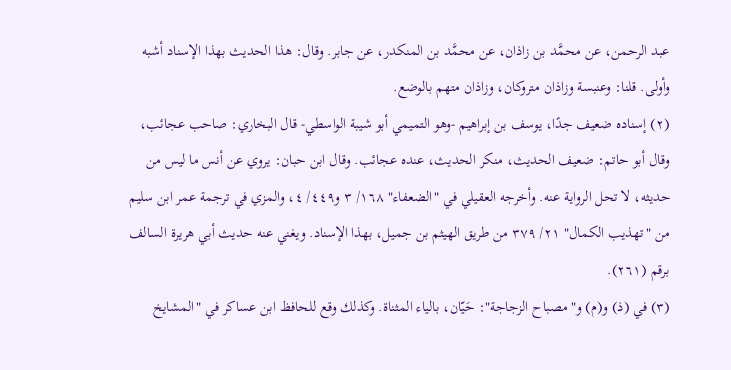عبد الرحمن، عن محمَّد بن زاذان، عن محمَّد بن المنكدر، عن جابر. وقال: هذا الحديث بهذا الإسناد أشبه وأولى. قلنا: وعنبسة وزاذان متروكان، وزاذان متهم بالوضع.
(٢) إسناده ضعيف جدًا، يوسف بن إبراهيم -وهو التميمي أبو شيبة الواسطي- قال البخاري: صاحب عجائب، وقال أبو حاتم: ضعيف الحديث، منكر الحديث، عنده عجائب. وقال ابن حبان: يروي عن أنس ما ليس من حديثه، لا تحل الرواية عنه. وأخرجه العقيلي في "الضعفاء" ١٦٨/ ٣ و٤٤٩/ ٤، والمزي في ترجمة عمر ابن سليم من "تهذيب الكمال" ٢١/ ٣٧٩ من طريق الهيثم بن جميل، بهذا الإسناد. ويغني عنه حديث أبي هريرة السالف برقم (٢٦١).
(٣) في (ذ) و(م) و"مصباح الزجاجة": حَيّان، بالياء المثناة. وكذلك وقع للحافظ ابن عساكر في "المشايخ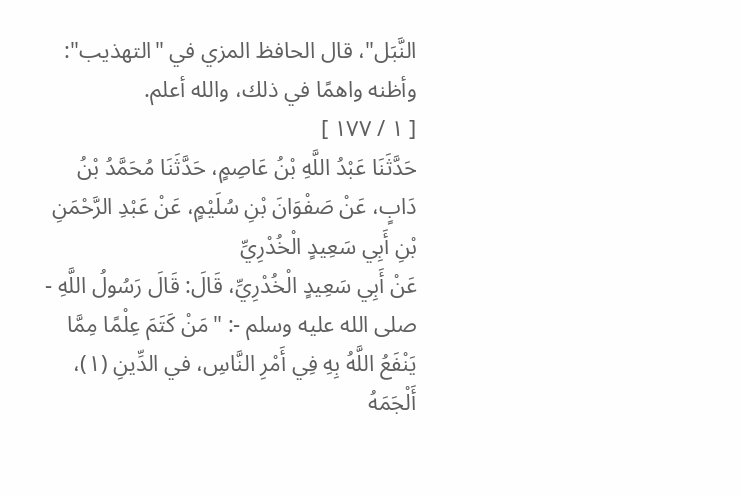النَّبَل"، قال الحافظ المزي في "التهذيب": وأظنه واهمًا في ذلك، والله أعلم.
[ ١ / ١٧٧ ]
حَدَّثَنَا عَبْدُ اللَّهِ بْنُ عَاصِمٍ، حَدَّثَنَا مُحَمَّدُ بْنُ دَابٍ، عَنْ صَفْوَانَ بْنِ سُلَيْمٍ، عَنْ عَبْدِ الرَّحْمَنِ بْنِ أَبِي سَعِيدٍ الْخُدْرِيِّ
عَنْ أَبِي سَعِيدٍ الْخُدْرِيِّ، قَالَ: قَالَ رَسُولُ اللَّهِ - صلى الله عليه وسلم -: "مَنْ كَتَمَ عِلْمًا مِمَّا يَنْفَعُ اللَّهُ بِهِ فِي أَمْرِ النَّاسِ، في الدِّينِ (١)، أَلْجَمَهُ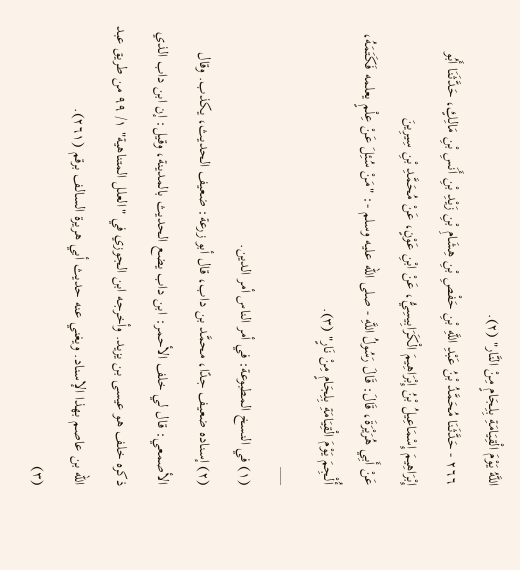اللَّهُ يَوْمَ الْقِيَامَةِ بِلِجَامٍ مِنْ النَّار" (٢).
٢٦٦ - حَدَّثَنَا مُحَمَّدُ بْنُ عَبْدِ اللَّهِ بْنِ حَفْصِ بْنِ هِشَامِ بْنِ زَيْدِ بْنِ أَنَسِ بْنِ مَالِكٍ، حَدَّثَنَا أَبُو إِبْرَاهِيمَ إِسْمَاعِيلُ بْنُ إِبْرَاهِيمَ الْكَرَابِيسِيُّ، عَنْ ابْنِ عَوْنٍ، عَنْ مُحَمَّدِ بْنِ سِيرِينَ
عَنْ أَبِي هُرَيْرَةَ، قَالَ: قَالَ رَسُولُ اللَّهِ - صلى الله عليه وسلم -: "مَنْ سُئِلَ عَنْ عِلْمٍ يعلمه فَكَتَمَهُ، أُلْجِمَ يَوْمَ الْقِيَامَةِ بِلِجَامٍ مِنْ نَارٍ" (٣).
___
(١) في النسخ المطبوعة: في أمر الناس أمر الدين.
(٢) إسناده ضعيف جدًا، محمَّد بن داب، قال أبو زرعة: ضعيف الحديث، يكذب. وقال الأصمعي: قال لي خلف الأحمر: ابن داب يضع الحديث بالمدينة، وقيل: إن ابن داب الذي ذكره خلف هو عيسى بن يزيد. وأخرجه ابن الجوزي في "العلل المتناهية" ١/ ٩٩ من طريق عبد الله بن عاصم بهذا الإسناد. ويغني عنه حديث أبي هريرة السالف برقم (٢٦١).
(٣)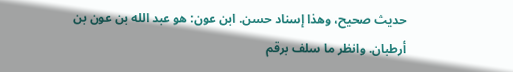حديث صحيح، وهذا إسناد حسن. ابن عون: هو عبد الله بن عون بن أرطبان. وانظر ما سلف برقم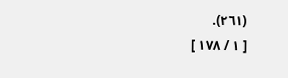(٢٦١).
[ ١ / ١٧٨ ]